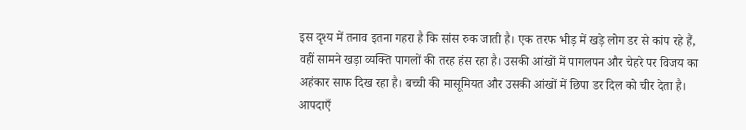इस दृश्य में तनाव इतना गहरा है कि सांस रुक जाती है। एक तरफ भीड़ में खड़े लोग डर से कांप रहे हैं, वहीं सामने खड़ा व्यक्ति पागलों की तरह हंस रहा है। उसकी आंखों में पागलपन और चेहरे पर विजय का अहंकार साफ दिख रहा है। बच्ची की मासूमियत और उसकी आंखों में छिपा डर दिल को चीर देता है। आपदाएँ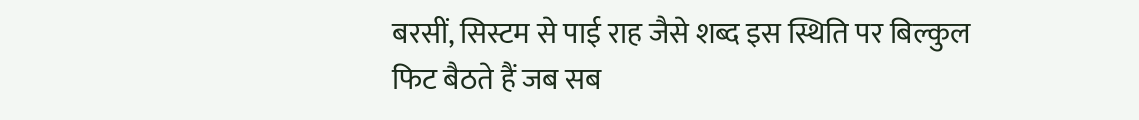बरसीं, सिस्टम से पाई राह जैसे शब्द इस स्थिति पर बिल्कुल फिट बैठते हैं जब सब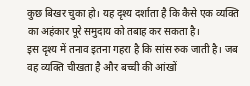कुछ बिखर चुका हो। यह दृश्य दर्शाता है कि कैसे एक व्यक्ति का अहंकार पूरे समुदाय को तबाह कर सकता है।
इस दृश्य में तनाव इतना गहरा है कि सांस रुक जाती है। जब वह व्यक्ति चीखता है और बच्ची की आंखों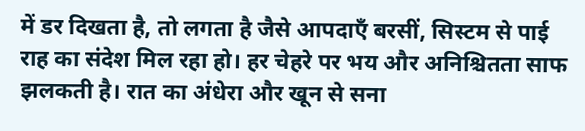में डर दिखता है, तो लगता है जैसे आपदाएँ बरसीं, सिस्टम से पाई राह का संदेश मिल रहा हो। हर चेहरे पर भय और अनिश्चितता साफ झलकती है। रात का अंधेरा और खून से सना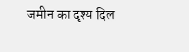जमीन का दृश्य दिल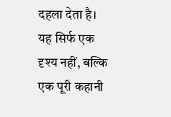दहला देता है। यह सिर्फ एक दृश्य नहीं, बल्कि एक पूरी कहानी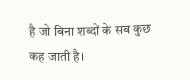है जो बिना शब्दों के सब कुछ कह जाती है।